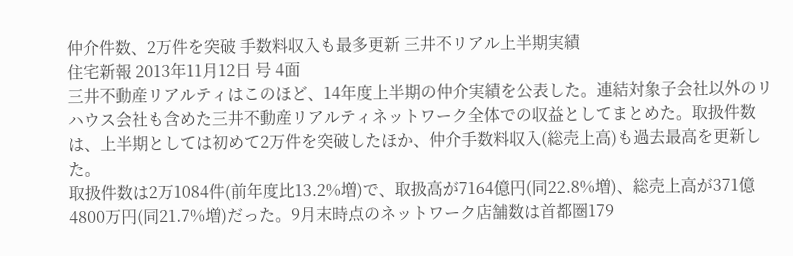仲介件数、2万件を突破 手数料収入も最多更新 三井不リアル上半期実績
住宅新報 2013年11月12日 号 4面
三井不動産リアルティはこのほど、14年度上半期の仲介実績を公表した。連結対象子会社以外のリハウス会社も含めた三井不動産リアルティネットワーク全体での収益としてまとめた。取扱件数は、上半期としては初めて2万件を突破したほか、仲介手数料収入(総売上高)も過去最高を更新した。
取扱件数は2万1084件(前年度比13.2%増)で、取扱高が7164億円(同22.8%増)、総売上高が371億4800万円(同21.7%増)だった。9月末時点のネットワーク店舗数は首都圏179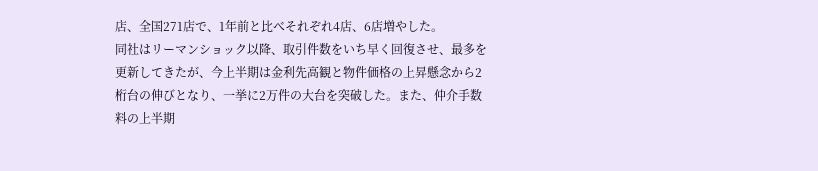店、全国271店で、1年前と比べそれぞれ4店、6店増やした。
同社はリーマンショック以降、取引件数をいち早く回復させ、最多を更新してきたが、今上半期は金利先高観と物件価格の上昇懸念から2桁台の伸びとなり、一挙に2万件の大台を突破した。また、仲介手数料の上半期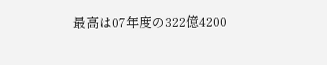最高は07年度の322億4200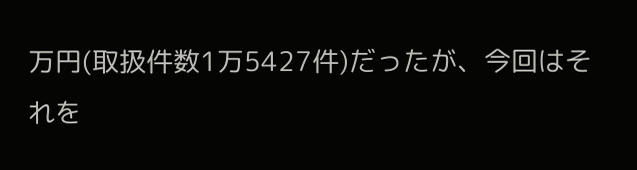万円(取扱件数1万5427件)だったが、今回はそれを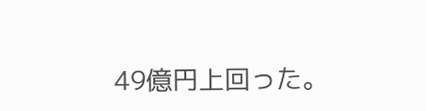49億円上回った。